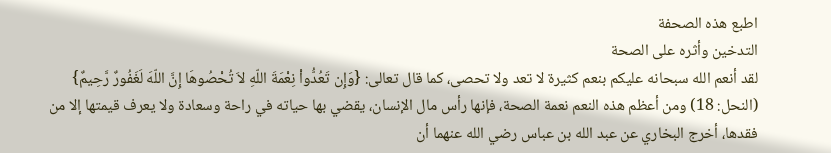اطبع هذه الصحفة
التدخين وأثره على الصحة
لقد أنعم الله سبحانه عليكم بنعم كثيرة لا تعد ولا تحصى، كما قال تعالى: {وَإِن تَعُدُّواْ نِعْمَةَ اللّهِ لاَ تُحْصُوهَا إِنَّ اللّهَ لَغَفُورٌ رَّحِيمٌ} (النحل: 18) ومن أعظم هذه النعم نعمة الصحة، فإنها رأس مال الإنسان، يقضي بها حياته في راحة وسعادة ولا يعرف قيمتها إلا من فقدها، أخرج البخاري عن عبد الله بن عباس رضي الله عنهما أن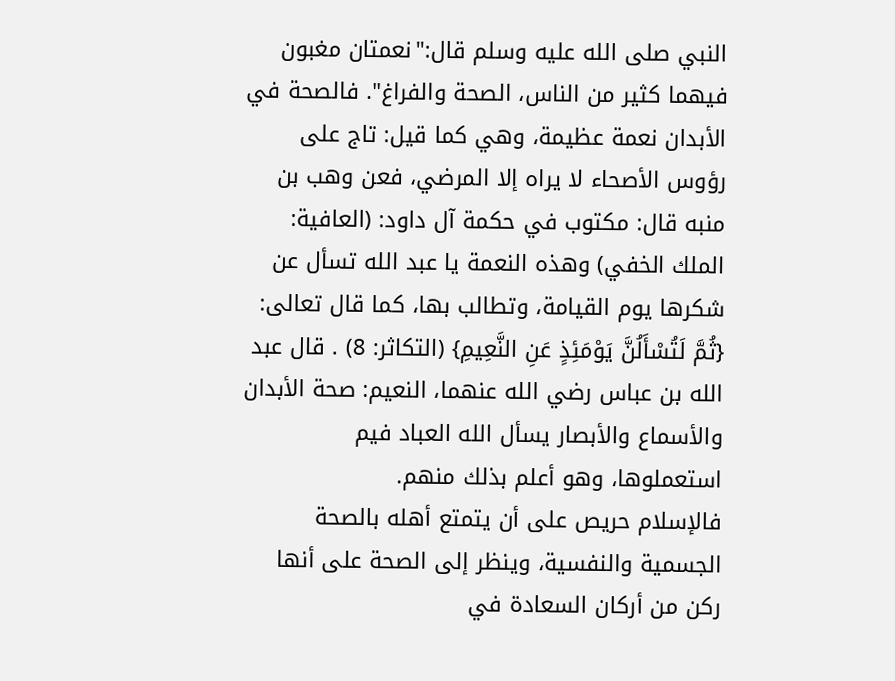النبي صلى الله عليه وسلم قال:"نعمتان مغبون فيهما كثير من الناس، الصحة والفراغ". فالصحة في الأبدان نعمة عظيمة، وهي كما قيل: تاج على رؤوس الأصحاء لا يراه إلا المرضي، فعن وهب بن منبه قال: مكتوب في حكمة آل داود: (العافية: الملك الخفي) وهذه النعمة يا عبد الله تسأل عن شكرها يوم القيامة، وتطالب بها، كما قال تعالى: {ثُمَّ لَتُسْأَلُنَّ يَوْمَئِذٍ عَنِ النَّعِيمِ} (التكاثر: 8) . قال عبد الله بن عباس رضي الله عنهما، النعيم: صحة الأبدان والأسماع والأبصار يسأل الله العباد فيم استعملوها، وهو أعلم بذلك منهم.
فالإسلام حريص على أن يتمتع أهله بالصحة الجسمية والنفسية، وينظر إلى الصحة على أنها ركن من أركان السعادة في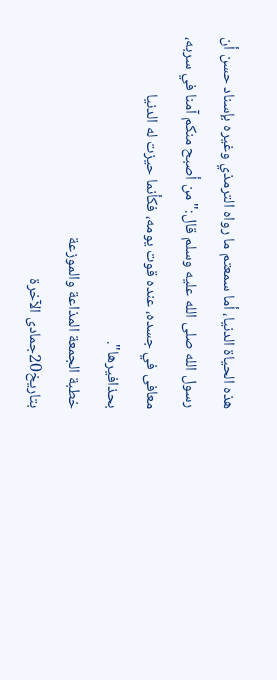هذه الحياة الدنيا، أما سمعتم ما رواه الترمذي وغيره بإسناد حسن أن رسول الله صلى الله عليه وسلم قال:"من أصبح منكم آمنا في سربه، معافى في جسده، عنده قوت يومه، فكأنما حيزت له الدنيا بحذافيرها".
خطبة الجمعة المذاعة والموزعة
بتاريخ20جمادى الآخرة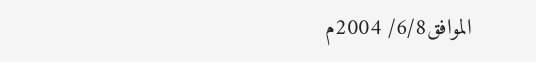الموافق6/8/ 2004م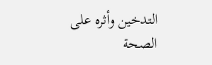التدخين وأثره على الصحة